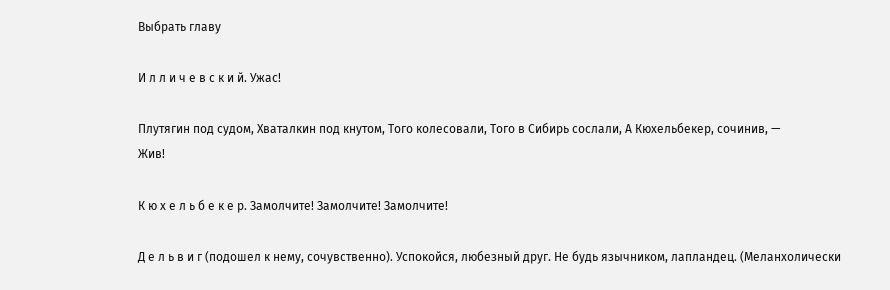Выбрать главу

И л л и ч е в с к и й. Ужас!

Плутягин под судом, Хваталкин под кнутом, Того колесовали, Того в Сибирь сослали, А Кюхельбекер, сочинив, —                      Жив!

К ю х е л ь б е к е р. Замолчите! Замолчите! Замолчите!

Д е л ь в и г (подошел к нему, сочувственно). Успокойся, любезный друг. Не будь язычником, лапландец. (Меланхолически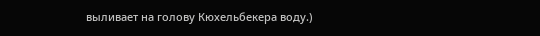выливает на голову Кюхельбекера воду.)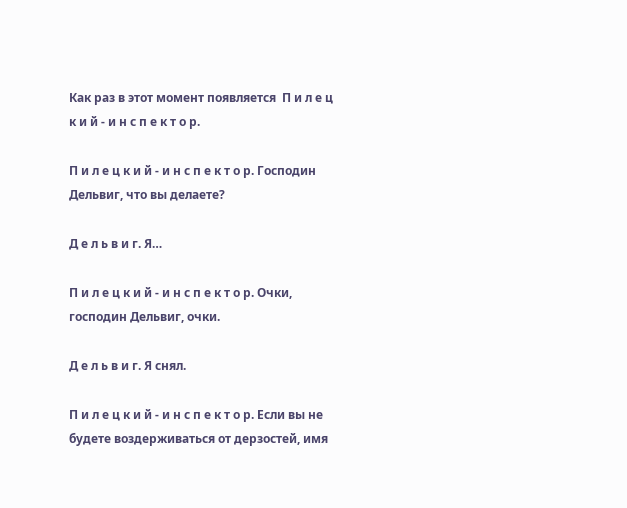Как раз в этот момент появляется  П и л е ц к и й - и н с п е к т о р.

П и л е ц к и й - и н с п е к т о р. Господин Дельвиг, что вы делаете?

Д е л ь в и г. Я…

П и л е ц к и й - и н с п е к т о р. Очки, господин Дельвиг, очки.

Д е л ь в и г. Я снял.

П и л е ц к и й - и н с п е к т о р. Если вы не будете воздерживаться от дерзостей, имя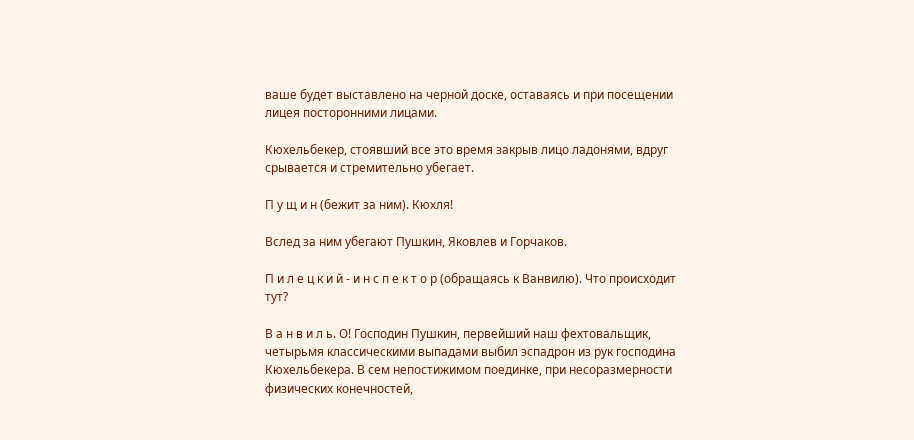ваше будет выставлено на черной доске, оставаясь и при посещении лицея посторонними лицами.

Кюхельбекер, стоявший все это время закрыв лицо ладонями, вдруг срывается и стремительно убегает.

П у щ и н (бежит за ним). Кюхля!

Вслед за ним убегают Пушкин, Яковлев и Горчаков.

П и л е ц к и й - и н с п е к т о р (обращаясь к Ванвилю). Что происходит тут?

В а н в и л ь. О! Господин Пушкин, первейший наш фехтовальщик, четырьмя классическими выпадами выбил эспадрон из рук господина Кюхельбекера. В сем непостижимом поединке, при несоразмерности физических конечностей,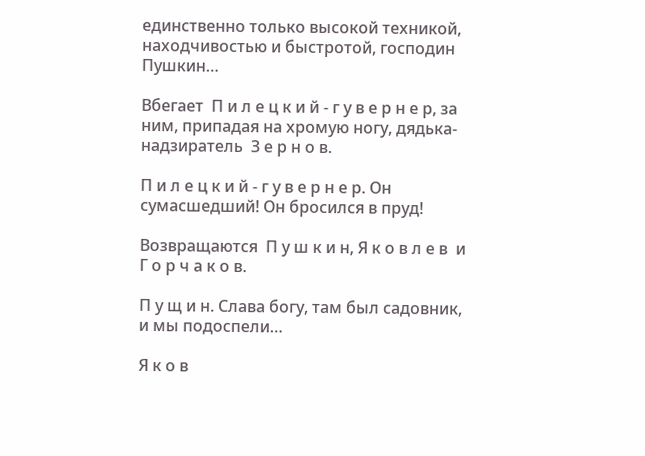единственно только высокой техникой, находчивостью и быстротой, господин Пушкин…

Вбегает  П и л е ц к и й - г у в е р н е р, за ним, припадая на хромую ногу, дядька-надзиратель  З е р н о в.

П и л е ц к и й - г у в е р н е р. Он сумасшедший! Он бросился в пруд!

Возвращаются  П у ш к и н, Я к о в л е в  и  Г о р ч а к о в.

П у щ и н. Слава богу, там был садовник, и мы подоспели…

Я к о в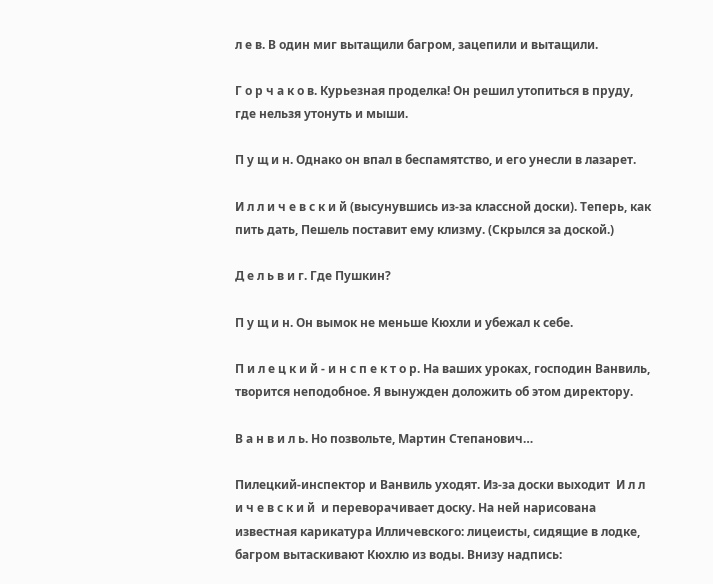л е в. В один миг вытащили багром, зацепили и вытащили.

Г о р ч а к о в. Курьезная проделка! Он решил утопиться в пруду, где нельзя утонуть и мыши.

П у щ и н. Однако он впал в беспамятство, и его унесли в лазарет.

И л л и ч е в с к и й (высунувшись из-за классной доски). Теперь, как пить дать, Пешель поставит ему клизму. (Скрылся за доской.)

Д е л ь в и г. Где Пушкин?

П у щ и н. Он вымок не меньше Кюхли и убежал к себе.

П и л е ц к и й - и н с п е к т о р. На ваших уроках, господин Ванвиль, творится неподобное. Я вынужден доложить об этом директору.

В а н в и л ь. Но позвольте, Мартин Степанович…

Пилецкий-инспектор и Ванвиль уходят. Из-за доски выходит  И л л и ч е в с к и й  и переворачивает доску. На ней нарисована известная карикатура Илличевского: лицеисты, сидящие в лодке, багром вытаскивают Кюхлю из воды. Внизу надпись: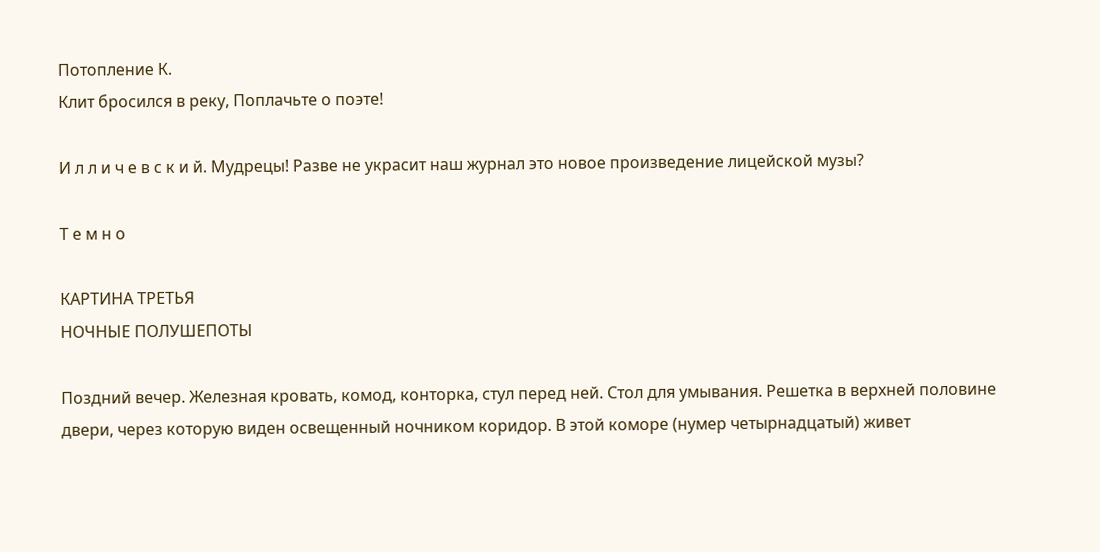Потопление К.
Клит бросился в реку, Поплачьте о поэте!

И л л и ч е в с к и й. Мудрецы! Разве не украсит наш журнал это новое произведение лицейской музы?

Т е м н о

КАРТИНА ТРЕТЬЯ
НОЧНЫЕ ПОЛУШЕПОТЫ

Поздний вечер. Железная кровать, комод, конторка, стул перед ней. Стол для умывания. Решетка в верхней половине двери, через которую виден освещенный ночником коридор. В этой коморе (нумер четырнадцатый) живет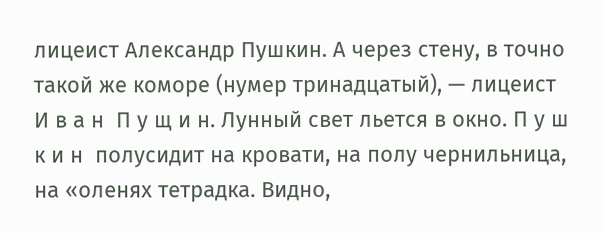лицеист Александр Пушкин. А через стену, в точно такой же коморе (нумер тринадцатый), — лицеист  И в а н  П у щ и н. Лунный свет льется в окно. П у ш к и н  полусидит на кровати, на полу чернильница, на «оленях тетрадка. Видно,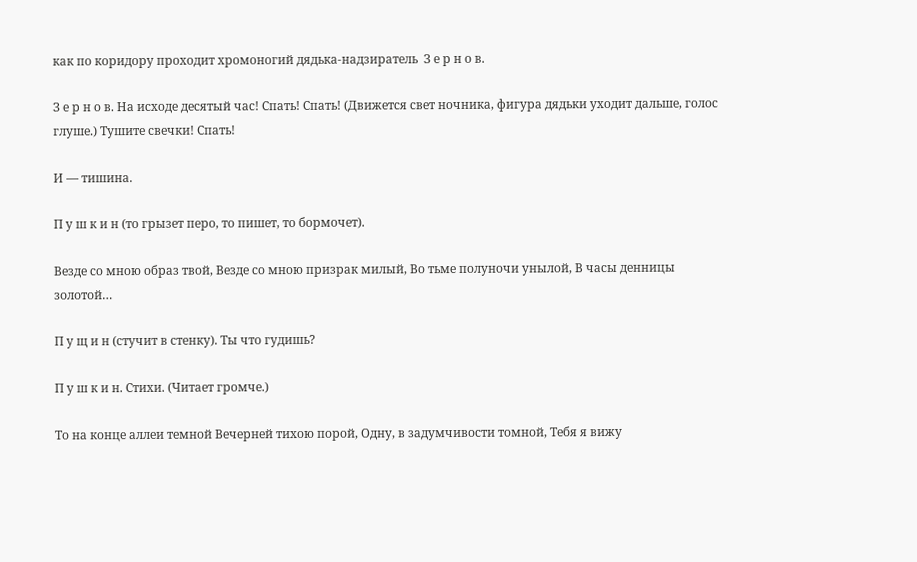как по коридору проходит хромоногий дядька-надзиратель  З е р н о в.

З е р н о в. На исходе десятый час! Спать! Спать! (Движется свет ночника, фигура дядьки уходит дальше, голос глуше.) Тушите свечки! Спать!

И — тишина.

П у ш к и н (то грызет перо, то пишет, то бормочет).

Везде со мною образ твой, Везде со мною призрак милый, Во тьме полуночи унылой, В часы денницы золотой…

П у щ и н (стучит в стенку). Ты что гудишь?

П у ш к и н. Стихи. (Читает громче.)

То на конце аллеи темной Вечерней тихою порой, Одну, в задумчивости томной, Тебя я вижу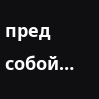пред собой…